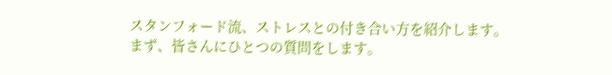スタンフォード流、ストレスとの付き合い方を紹介します。
まず、皆さんにひとつの質問をします。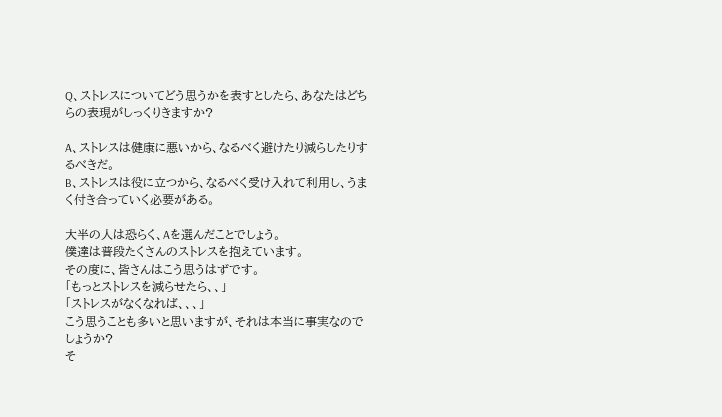Q、ストレスについてどう思うかを表すとしたら、あなたはどちらの表現がしっくりきますか?

A、ストレスは健康に悪いから、なるべく避けたり減らしたりするべきだ。
B、ストレスは役に立つから、なるべく受け入れて利用し、うまく付き合っていく必要がある。

大半の人は恐らく、Aを選んだことでしょう。
僕達は普段たくさんのストレスを抱えています。
その度に、皆さんはこう思うはずです。
「もっとストレスを減らせたら、、」
「ストレスがなくなれば、、、」
こう思うことも多いと思いますが、それは本当に事実なのでしょうか?
そ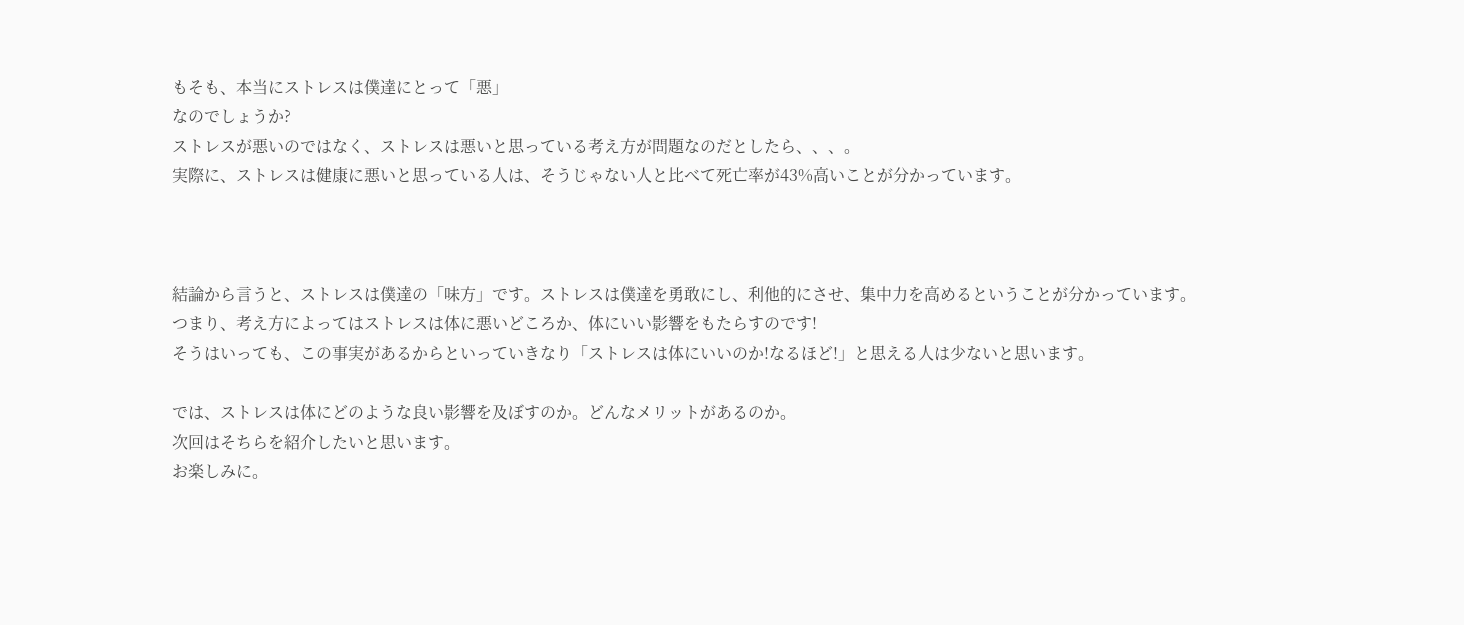もそも、本当にストレスは僕達にとって「悪」
なのでしょうか?
ストレスが悪いのではなく、ストレスは悪いと思っている考え方が問題なのだとしたら、、、。
実際に、ストレスは健康に悪いと思っている人は、そうじゃない人と比べて死亡率が43%高いことが分かっています。



結論から言うと、ストレスは僕達の「味方」です。ストレスは僕達を勇敢にし、利他的にさせ、集中力を高めるということが分かっています。
つまり、考え方によってはストレスは体に悪いどころか、体にいい影響をもたらすのです!
そうはいっても、この事実があるからといっていきなり「ストレスは体にいいのか!なるほど!」と思える人は少ないと思います。

では、ストレスは体にどのような良い影響を及ぼすのか。どんなメリットがあるのか。
次回はそちらを紹介したいと思います。
お楽しみに。